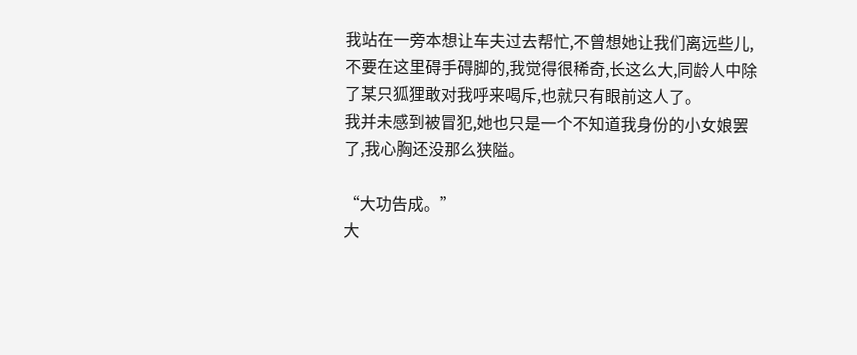我站在一旁本想让车夫过去帮忙,不曾想她让我们离远些儿,不要在这里碍手碍脚的,我觉得很稀奇,长这么大,同龄人中除了某只狐狸敢对我呼来喝斥,也就只有眼前这人了。
我并未感到被冒犯,她也只是一个不知道我身份的小女娘罢了,我心胸还没那么狭隘。

“大功告成。”
大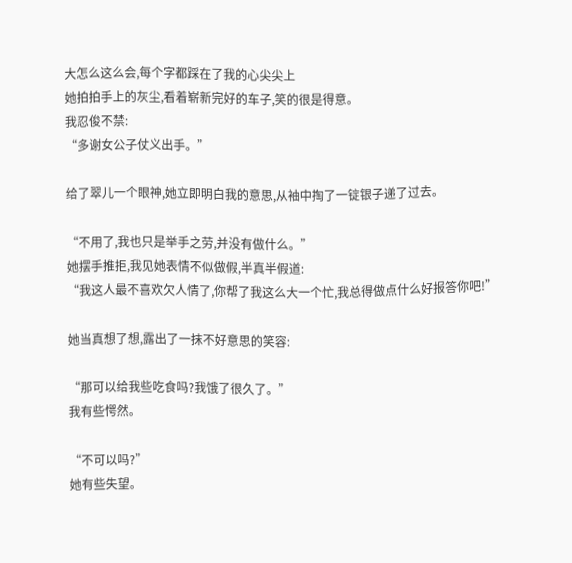大怎么这么会,每个字都踩在了我的心尖尖上
她拍拍手上的灰尘,看着崭新完好的车子,笑的很是得意。
我忍俊不禁:
“多谢女公子仗义出手。”

给了翠儿一个眼神,她立即明白我的意思,从袖中掏了一锭银子递了过去。

“不用了,我也只是举手之劳,并没有做什么。”
她摆手推拒,我见她表情不似做假,半真半假道:
“我这人最不喜欢欠人情了,你帮了我这么大一个忙,我总得做点什么好报答你吧!”

她当真想了想,露出了一抹不好意思的笑容:

“那可以给我些吃食吗?我饿了很久了。”
我有些愕然。

“不可以吗?”
她有些失望。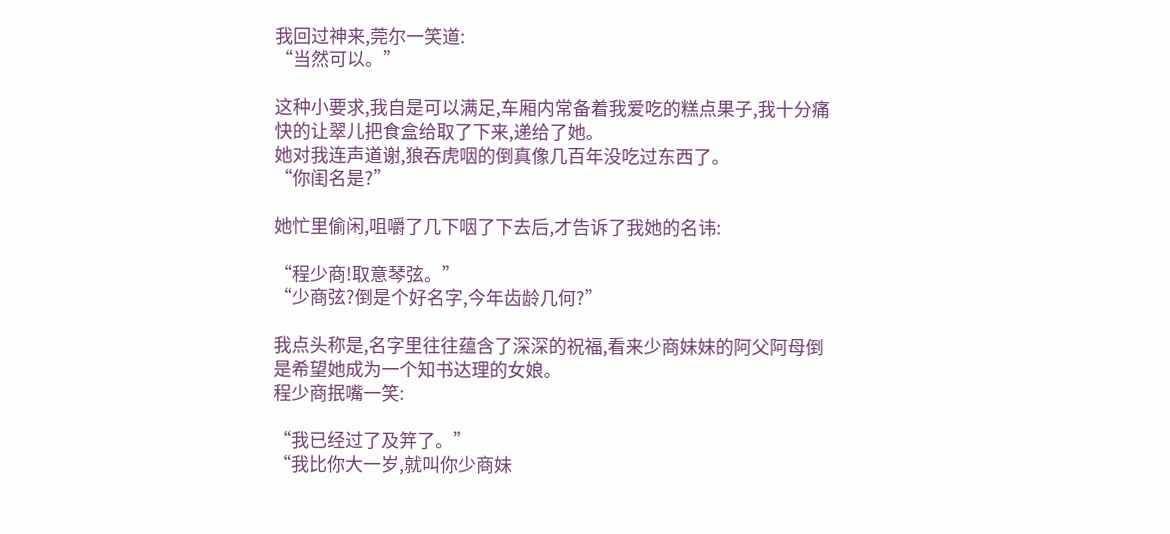我回过神来,莞尔一笑道:
“当然可以。”

这种小要求,我自是可以满足,车厢内常备着我爱吃的糕点果子,我十分痛快的让翠儿把食盒给取了下来,递给了她。
她对我连声道谢,狼吞虎咽的倒真像几百年没吃过东西了。
“你闺名是?”

她忙里偷闲,咀嚼了几下咽了下去后,才告诉了我她的名讳:

“程少商!取意琴弦。”
“少商弦?倒是个好名字,今年齿龄几何?”

我点头称是,名字里往往蕴含了深深的祝福,看来少商妹妹的阿父阿母倒是希望她成为一个知书达理的女娘。
程少商抿嘴一笑:

“我已经过了及笄了。”
“我比你大一岁,就叫你少商妹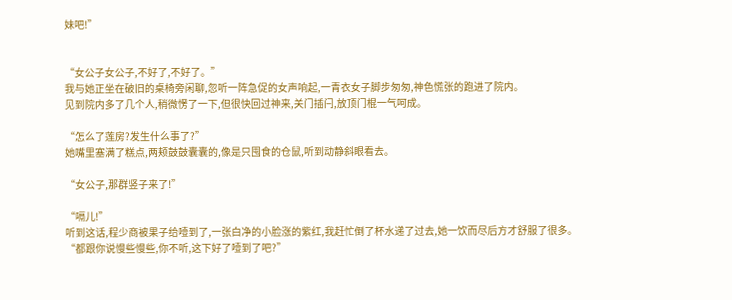妹吧!”


“女公子女公子,不好了,不好了。”
我与她正坐在破旧的桌椅旁闲聊,忽听一阵急促的女声响起,一青衣女子脚步匆匆,神色慌张的跑进了院内。
见到院内多了几个人,稍微愣了一下,但很快回过神来,关门插闩,放顶门棍一气呵成。

“怎么了莲房?发生什么事了?”
她嘴里塞满了糕点,两颊鼓鼓囊囊的,像是只囤食的仓鼠,听到动静斜眼看去。

“女公子,那群竖子来了!”

“嗝儿!”
听到这话,程少商被果子给噎到了,一张白净的小脸涨的紫红,我赶忙倒了杯水递了过去,她一饮而尽后方才舒服了很多。
“都跟你说慢些慢些,你不听,这下好了噎到了吧?”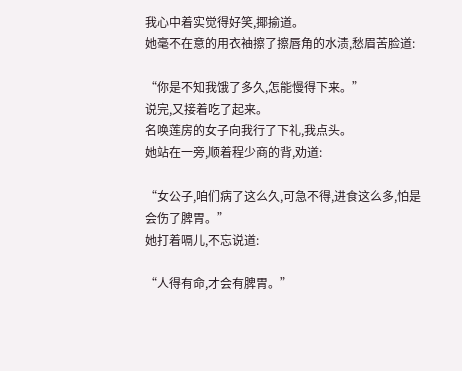我心中着实觉得好笑,揶揄道。
她毫不在意的用衣袖擦了擦唇角的水渍,愁眉苦脸道:

“你是不知我饿了多久,怎能慢得下来。”
说完,又接着吃了起来。
名唤莲房的女子向我行了下礼,我点头。
她站在一旁,顺着程少商的背,劝道:

“女公子,咱们病了这么久,可急不得,进食这么多,怕是会伤了脾胃。”
她打着嗝儿,不忘说道:

“人得有命,才会有脾胃。”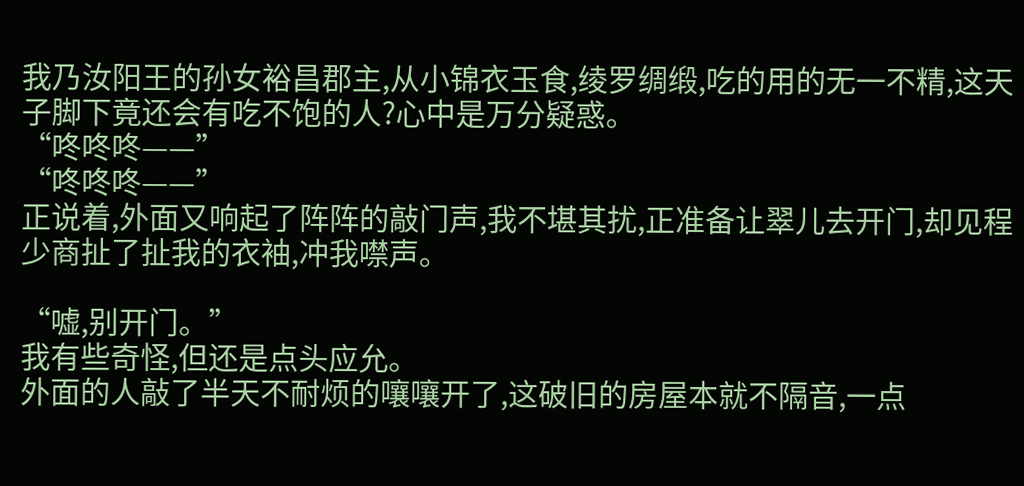我乃汝阳王的孙女裕昌郡主,从小锦衣玉食,绫罗绸缎,吃的用的无一不精,这天子脚下竟还会有吃不饱的人?心中是万分疑惑。
“咚咚咚——”
“咚咚咚——”
正说着,外面又响起了阵阵的敲门声,我不堪其扰,正准备让翠儿去开门,却见程少商扯了扯我的衣袖,冲我噤声。

“嘘,别开门。”
我有些奇怪,但还是点头应允。
外面的人敲了半天不耐烦的嚷嚷开了,这破旧的房屋本就不隔音,一点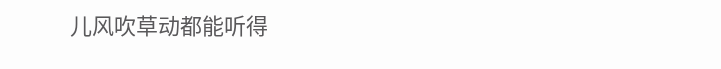儿风吹草动都能听得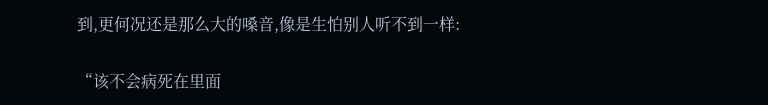到,更何况还是那么大的嗓音,像是生怕别人听不到一样:

“该不会病死在里面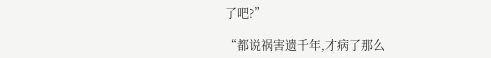了吧?”

“都说祸害遗千年,才病了那么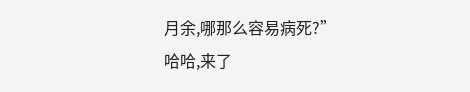月余,哪那么容易病死?”
哈哈,来了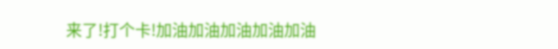来了!打个卡!加油加油加油加油加油